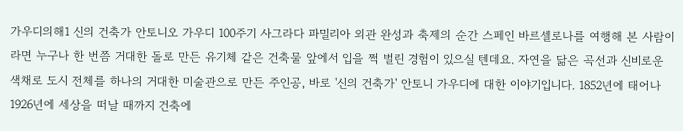가우디의해1 신의 건축가 안토니오 가우디 100주기 사그라다 파밀리아 외관 완성과 축제의 순간 스페인 바르셀로나를 여행해 본 사람이라면 누구나 한 번쯤 거대한 돌로 만든 유기체 같은 건축물 앞에서 입을 쩍 벌린 경험이 있으실 텐데요. 자연을 닮은 곡선과 신비로운 색채로 도시 전체를 하나의 거대한 미술관으로 만든 주인공, 바로 '신의 건축가' 안토니 가우디에 대한 이야기입니다. 1852년에 태어나 1926년에 세상을 떠날 때까지 건축에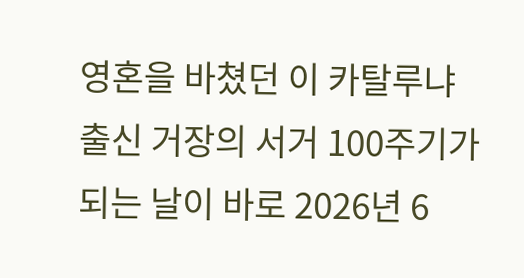영혼을 바쳤던 이 카탈루냐 출신 거장의 서거 100주기가 되는 날이 바로 2026년 6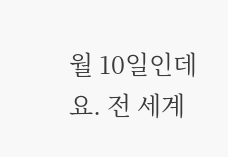월 10일인데요. 전 세계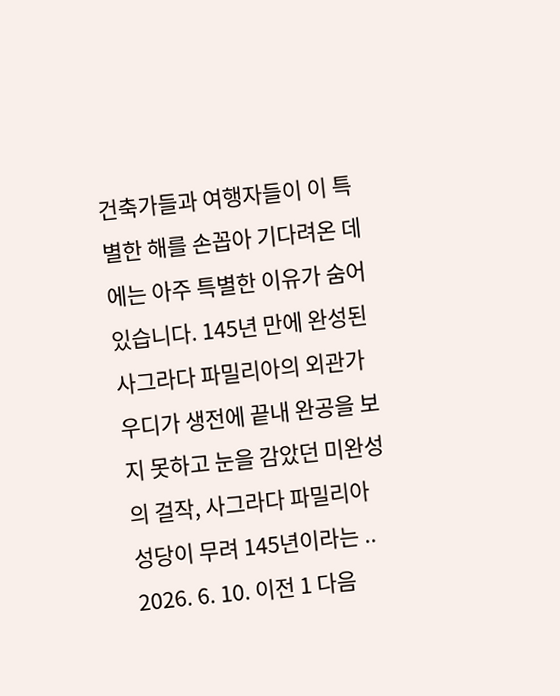건축가들과 여행자들이 이 특별한 해를 손꼽아 기다려온 데에는 아주 특별한 이유가 숨어 있습니다. 145년 만에 완성된 사그라다 파밀리아의 외관가우디가 생전에 끝내 완공을 보지 못하고 눈을 감았던 미완성의 걸작, 사그라다 파밀리아 성당이 무려 145년이라는 .. 2026. 6. 10. 이전 1 다음